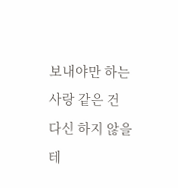보내야만 하는 사랑 같은 건
다신 하지 않을 테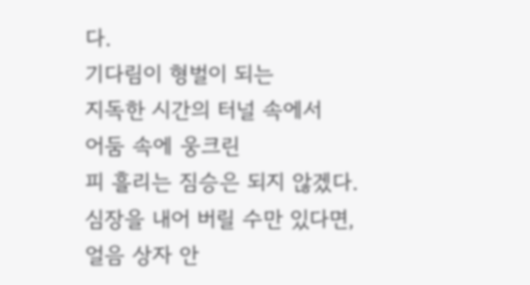다.
기다림이 형벌이 되는
지독한 시간의 터널 속에서
어둠 속에 웅크린
피 흘리는 짐승은 되지 않겠다.
심장을 내어 버릴 수만 있다면,
얼음 상자 안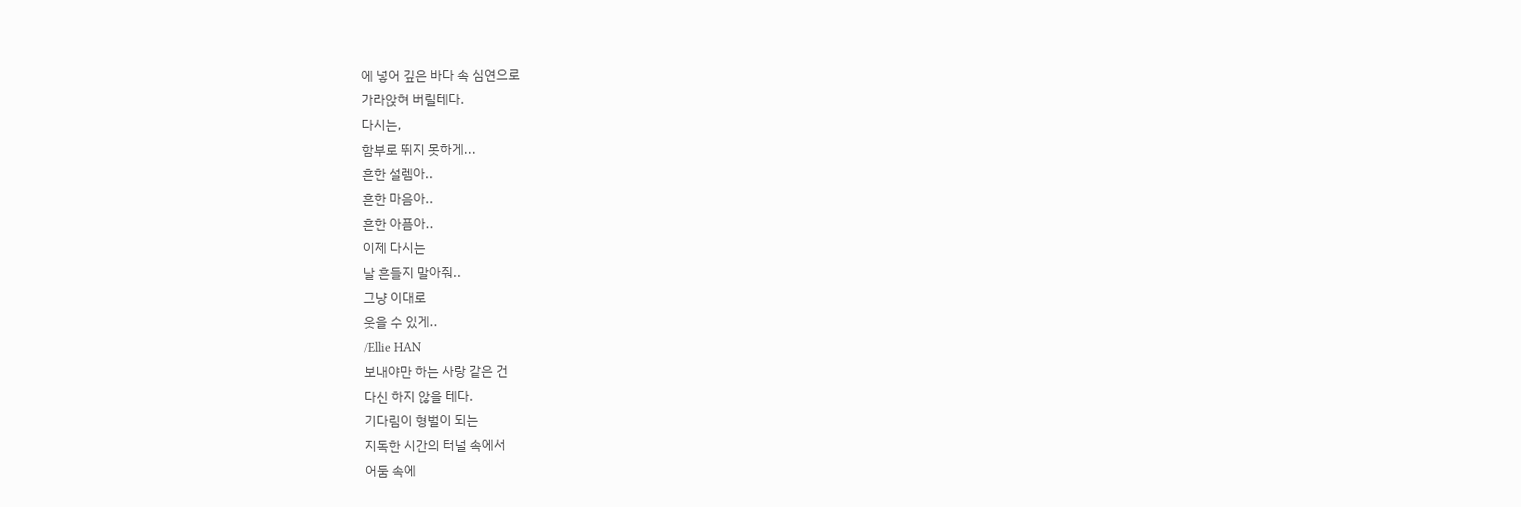에 넣어 깊은 바다 속 심연으로
가라앉혀 버릴테다.
다시는,
함부로 뛰지 못하게...
흔한 설렘아..
흔한 마음아..
흔한 아픔아..
이제 다시는
날 흔들지 말아줘..
그냥 이대로
웃을 수 있게..
/Ellie HAN
보내야만 하는 사랑 같은 건
다신 하지 않을 테다.
기다림이 형벌이 되는
지독한 시간의 터널 속에서
어둠 속에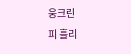웅크린
피 흘리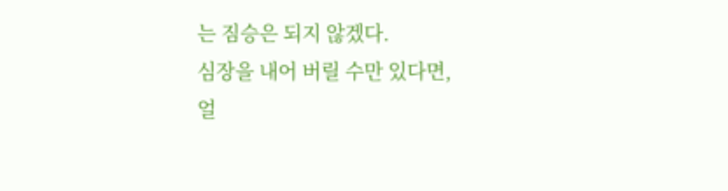는 짐승은 되지 않겠다.
심장을 내어 버릴 수만 있다면,
얼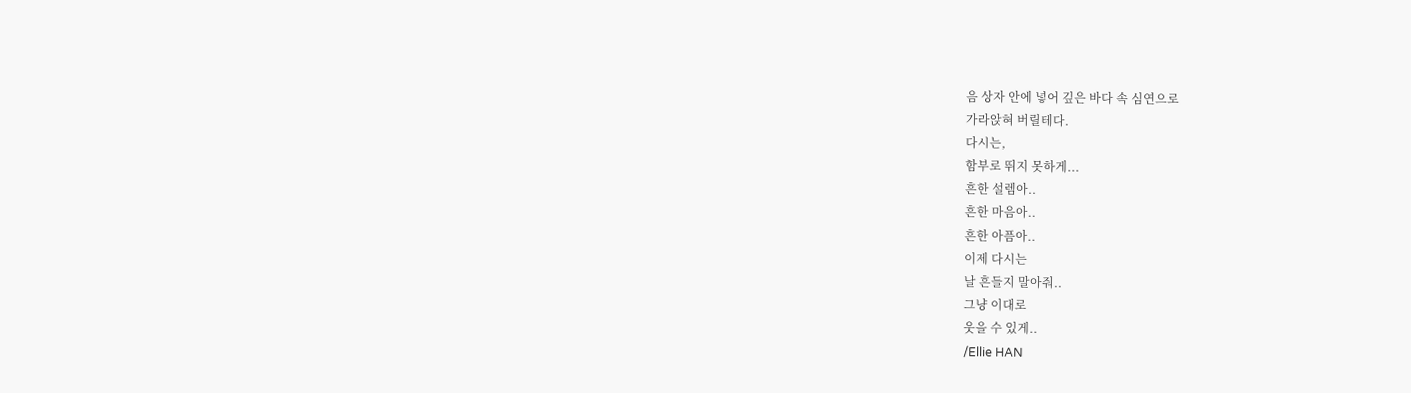음 상자 안에 넣어 깊은 바다 속 심연으로
가라앉혀 버릴테다.
다시는,
함부로 뛰지 못하게...
흔한 설렘아..
흔한 마음아..
흔한 아픔아..
이제 다시는
날 흔들지 말아줘..
그냥 이대로
웃을 수 있게..
/Ellie HAN